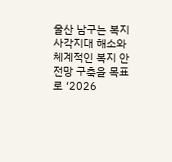울산 남구는 복지 사각지대 해소와 체계적인 복지 안전망 구축을 목표로 ‘2026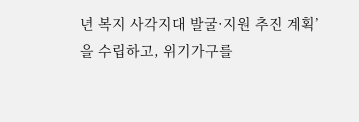년 복지 사각지대 발굴·지원 추진 계획’을 수립하고, 위기가구를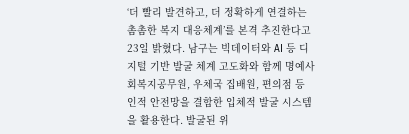‘더 빨리 발견하고, 더 정확하게 연결하는 촘촘한 복지 대응체계’를 본격 추진한다고 23일 밝혔다. 남구는 빅데이터와 AI 등 디지털 기반 발굴 체계 고도화와 함께 명예사회복지공무원, 우체국 집배원, 편의점 등 인적 안전망을 결합한 입체적 발굴 시스템을 활용한다. 발굴된 위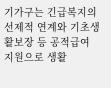기가구는 긴급복지의 선제적 연계와 기초생활보장 등 공적급여 지원으로 생활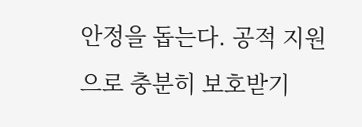안정을 돕는다. 공적 지원으로 충분히 보호받기